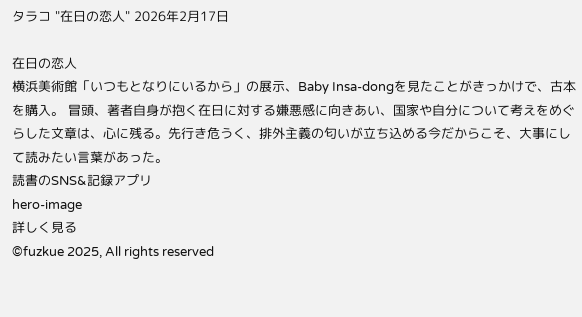タラコ "在日の恋人" 2026年2月17日

在日の恋人
横浜美術館「いつもとなりにいるから」の展示、Baby Insa-dongを見たことがきっかけで、古本を購入。 冒頭、著者自身が抱く在日に対する嫌悪感に向きあい、国家や自分について考えをめぐらした文章は、心に残る。先行き危うく、排外主義の匂いが立ち込める今だからこそ、大事にして読みたい言葉があった。
読書のSNS&記録アプリ
hero-image
詳しく見る
©fuzkue 2025, All rights reserved